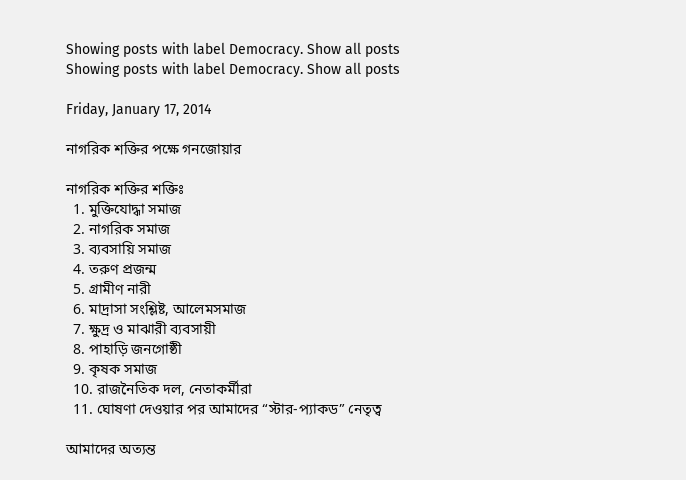Showing posts with label Democracy. Show all posts
Showing posts with label Democracy. Show all posts

Friday, January 17, 2014

নাগরিক শক্তির পক্ষে গনজোয়ার

নাগরিক শক্তির শক্তিঃ
  1. মুক্তিযোদ্ধা সমাজ
  2. নাগরিক সমাজ
  3. ব্যবসায়ি সমাজ
  4. তরুণ প্রজন্ম
  5. গ্রামীণ নারী
  6. মাদ্রাসা সংশ্লিষ্ট, আলেমসমাজ
  7. ক্ষুদ্র ও মাঝারী ব্যবসায়ী
  8. পাহাড়ি জনগোষ্ঠী
  9. কৃষক সমাজ
  10. রাজনৈতিক দল, নেতাকর্মীরা
  11. ঘোষণা দেওয়ার পর আমাদের “স্টার-প্যাকড” নেতৃত্ব

আমাদের অত্যন্ত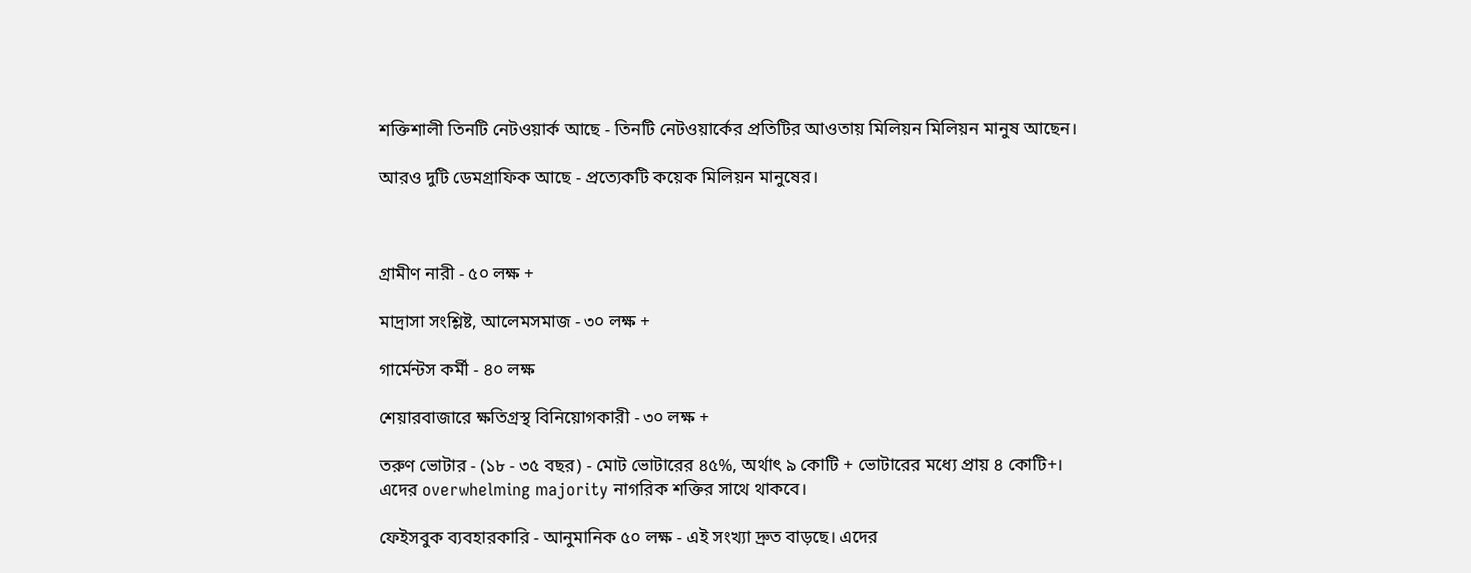শক্তিশালী তিনটি নেটওয়ার্ক আছে - তিনটি নেটওয়ার্কের প্রতিটির আওতায় মিলিয়ন মিলিয়ন মানুষ আছেন।

আরও দুটি ডেমগ্রাফিক আছে - প্রত্যেকটি কয়েক মিলিয়ন মানুষের।



গ্রামীণ নারী - ৫০ লক্ষ +

মাদ্রাসা সংশ্লিষ্ট, আলেমসমাজ - ৩০ লক্ষ +

গার্মেন্টস কর্মী - ৪০ লক্ষ

শেয়ারবাজারে ক্ষতিগ্রস্থ বিনিয়োগকারী - ৩০ লক্ষ +

তরুণ ভোটার - (১৮ - ৩৫ বছর) - মোট ভোটারের ৪৫%, অর্থাৎ ৯ কোটি + ভোটারের মধ্যে প্রায় ৪ কোটি+।
এদের overwhelming majority নাগরিক শক্তির সাথে থাকবে।

ফেইসবুক ব্যবহারকারি - আনুমানিক ৫০ লক্ষ - এই সংখ্যা দ্রুত বাড়ছে। এদের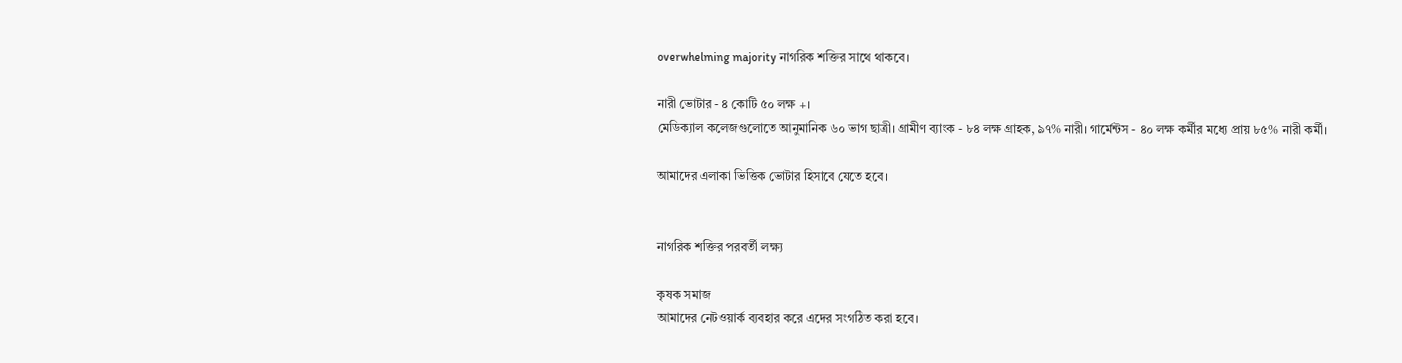overwhelming majority নাগরিক শক্তির সাথে থাকবে।

নারী ভোটার - ৪ কোটি ৫০ লক্ষ +।
মেডিক্যাল কলেজগুলোতে আনুমানিক ৬০ ভাগ ছাত্রী। গ্রামীণ ব্যাংক - ৮৪ লক্ষ গ্রাহক, ৯৭% নারী। গার্মেন্টস - ৪০ লক্ষ কর্মীর মধ্যে প্রায় ৮৫% নারী কর্মী।

আমাদের এলাকা ভিত্তিক ভোটার হিসাবে যেতে হবে।


নাগরিক শক্তির পরবর্তী লক্ষ্য

কৃষক সমাজ
আমাদের নেটওয়ার্ক ব্যবহার করে এদের সংগঠিত করা হবে।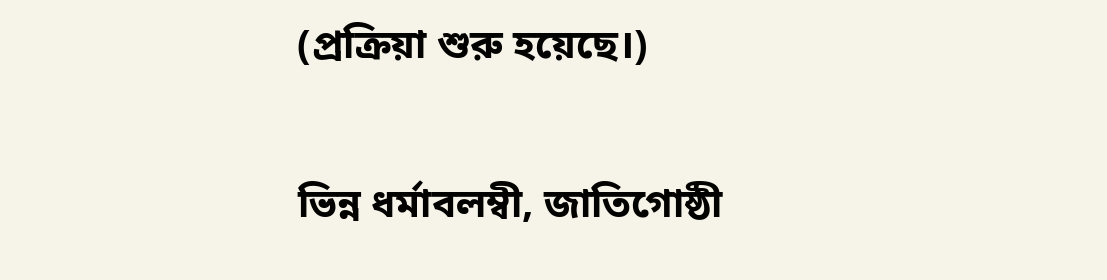(প্রক্রিয়া শুরু হয়েছে।)

ভিন্ন ধর্মাবলম্বী, জাতিগোষ্ঠী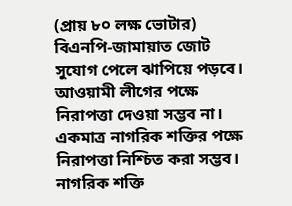(প্রায় ৮০ লক্ষ ভোটার)
বিএনপি-জামায়াত জোট সুযোগ পেলে ঝাপিয়ে পড়বে। আওয়ামী লীগের পক্ষে নিরাপত্তা দেওয়া সম্ভব না। একমাত্র নাগরিক শক্তির পক্ষে নিরাপত্তা নিশ্চিত করা সম্ভব। নাগরিক শক্তি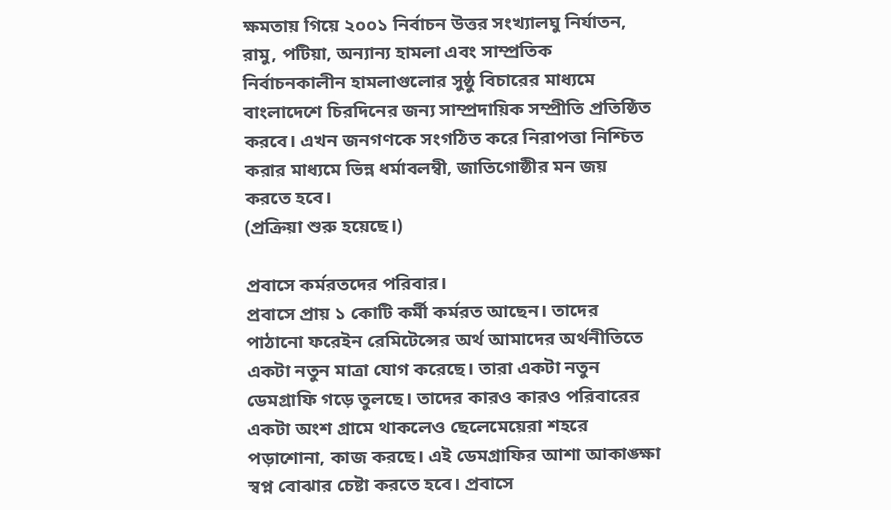ক্ষমতায় গিয়ে ২০০১ নির্বাচন উত্তর সংখ্যালঘু নির্যাতন, রামু, পটিয়া, অন্যান্য হামলা এবং সাম্প্রতিক নির্বাচনকালীন হামলাগুলোর সুষ্ঠু বিচারের মাধ্যমে বাংলাদেশে চিরদিনের জন্য সাম্প্রদায়িক সম্প্রীতি প্রতিষ্ঠিত করবে। এখন জনগণকে সংগঠিত করে নিরাপত্তা নিশ্চিত করার মাধ্যমে ভিন্ন ধর্মাবলম্বী, জাতিগোষ্ঠীর মন জয় করতে হবে।
(প্রক্রিয়া শুরু হয়েছে।)

প্রবাসে কর্মরতদের পরিবার।
প্রবাসে প্রায় ১ কোটি কর্মী কর্মরত আছেন। তাদের পাঠানো ফরেইন রেমিটেন্সের অর্থ আমাদের অর্থনীতিতে একটা নতুন মাত্রা যোগ করেছে। তারা একটা নতুন ডেমগ্রাফি গড়ে তুলছে। তাদের কারও কারও পরিবারের একটা অংশ গ্রামে থাকলেও ছেলেমেয়েরা শহরে পড়াশোনা, কাজ করছে। এই ডেমগ্রাফির আশা আকাঙ্ক্ষা স্বপ্ন বোঝার চেষ্টা করতে হবে। প্রবাসে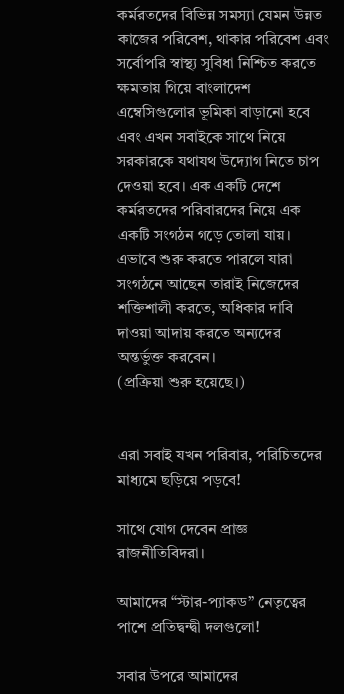কর্মরতদের বিভিন্ন সমস্যা যেমন উন্নত কাজের পরিবেশ, থাকার পরিবেশ এবং সর্বোপরি স্বাস্থ্য সুবিধা নিশ্চিত করতে ক্ষমতায় গিয়ে বাংলাদেশ এম্বেসিগুলোর ভূমিকা বাড়ানো হবে এবং এখন সবাইকে সাথে নিয়ে সরকারকে যথাযথ উদ্যোগ নিতে চাপ দেওয়া হবে। এক একটি দেশে কর্মরতদের পরিবারদের নিয়ে এক একটি সংগঠন গড়ে তোলা যায়। এভাবে শুরু করতে পারলে যারা সংগঠনে আছেন তারাই নিজেদের শক্তিশালী করতে, অধিকার দাবি দাওয়া আদায় করতে অন্যদের অন্তর্ভুক্ত করবেন।
(প্রক্রিয়া শুরু হয়েছে।)


এরা সবাই যখন পরিবার, পরিচিতদের মাধ্যমে ছড়িয়ে পড়বে!

সাথে যোগ দেবেন প্রাজ্ঞ রাজনীতিবিদরা।

আমাদের “স্টার-প্যাকড” নেতৃত্বের পাশে প্রতিদ্বন্দ্বী দলগুলো!

সবার উপরে আমাদের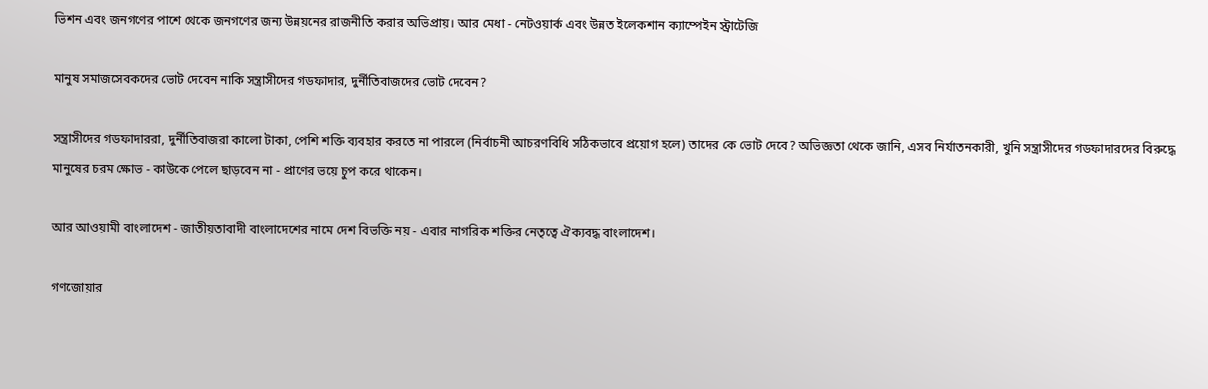ভিশন এবং জনগণের পাশে থেকে জনগণের জন্য উন্নয়নের রাজনীতি করার অভিপ্রায়। আর মেধা - নেটওয়ার্ক এবং উন্নত ইলেকশান ক্যাম্পেইন স্ট্রাটেজি

মানুষ সমাজসেবকদের ভোট দেবেন নাকি সন্ত্রাসীদের গডফাদার, দুর্নীতিবাজদের ভোট দেবেন?

সন্ত্রাসীদের গডফাদাররা, দুর্নীতিবাজরা কালো টাকা, পেশি শক্তি ব্যবহার করতে না পারলে (নির্বাচনী আচরণবিধি সঠিকভাবে প্রয়োগ হলে) তাদের কে ভোট দেবে? অভিজ্ঞতা থেকে জানি, এসব নির্যাতনকারী, খুনি সন্ত্রাসীদের গডফাদারদের বিরুদ্ধে মানুষের চরম ক্ষোভ - কাউকে পেলে ছাড়বেন না - প্রাণের ভয়ে চুপ করে থাকেন।

আর আওয়ামী বাংলাদেশ - জাতীয়তাবাদী বাংলাদেশের নামে দেশ বিভক্তি নয় - এবার নাগরিক শক্তির নেতৃত্বে ঐক্যবদ্ধ বাংলাদেশ।

গণজোয়ার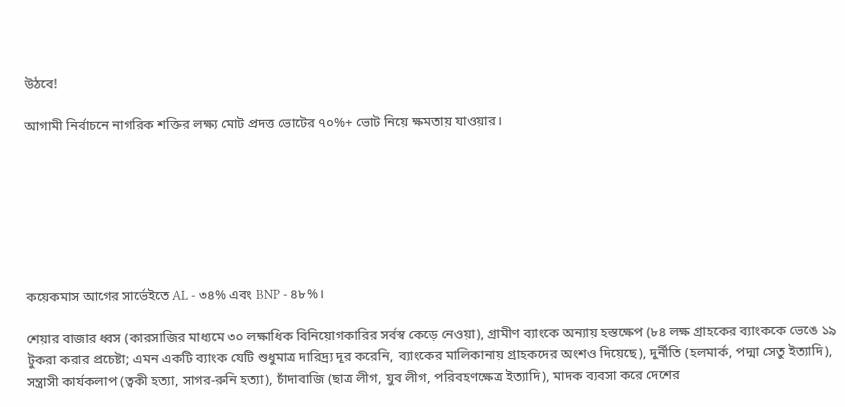উঠবে!

আগামী নির্বাচনে নাগরিক শক্তির লক্ষ্য মোট প্রদত্ত ভোটের ৭০%+ ভোট নিয়ে ক্ষমতায় যাওয়ার।







কয়েকমাস আগের সার্ভেইতে AL - ৩৪% এবং BNP - ৪৮%।

শেয়ার বাজার ধ্বস (কারসাজির মাধ্যমে ৩০ লক্ষাধিক বিনিয়োগকারির সর্বস্ব কেড়ে নেওয়া), গ্রামীণ ব্যাংকে অন্যায় হস্তক্ষেপ (৮৪ লক্ষ গ্রাহকের ব্যাংককে ভেঙে ১৯ টুকরা করার প্রচেষ্টা; এমন একটি ব্যাংক যেটি শুধুমাত্র দারিদ্র্য দূর করেনি, ব্যাংকের মালিকানায় গ্রাহকদের অংশও দিয়েছে), দুর্নীতি (হলমার্ক, পদ্মা সেতু ইত্যাদি), সন্ত্রাসী কার্যকলাপ (ত্বকী হত্যা, সাগর-রুনি হত্যা), চাঁদাবাজি (ছাত্র লীগ, যুব লীগ, পরিবহণক্ষেত্র ইত্যাদি), মাদক ব্যবসা করে দেশের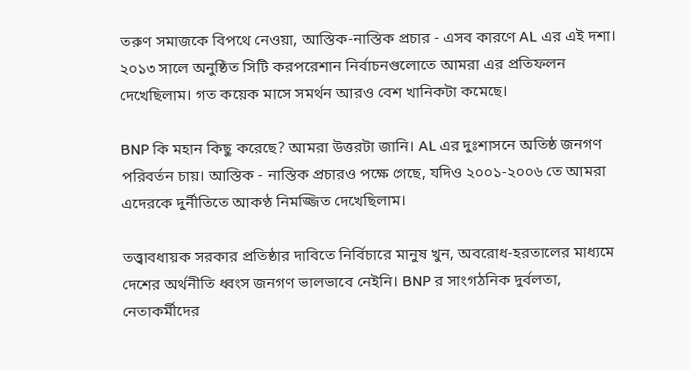তরুণ সমাজকে বিপথে নেওয়া, আস্তিক-নাস্তিক প্রচার - এসব কারণে AL এর এই দশা। ২০১৩ সালে অনুষ্ঠিত সিটি করপরেশান নির্বাচনগুলোতে আমরা এর প্রতিফলন দেখেছিলাম। গত কয়েক মাসে সমর্থন আরও বেশ খানিকটা কমেছে।

BNP কি মহান কিছু করেছে? আমরা উত্তরটা জানি। AL এর দুঃশাসনে অতিষ্ঠ জনগণ পরিবর্তন চায়। আস্তিক - নাস্তিক প্রচারও পক্ষে গেছে, যদিও ২০০১-২০০৬ তে আমরা এদেরকে দুর্নীতিতে আকণ্ঠ নিমজ্জিত দেখেছিলাম।

তত্ত্বাবধায়ক সরকার প্রতিষ্ঠার দাবিতে নির্বিচারে মানুষ খুন, অবরোধ-হরতালের মাধ্যমে দেশের অর্থনীতি ধ্বংস জনগণ ভালভাবে নেইনি। BNP র সাংগঠনিক দুর্বলতা, নেতাকর্মীদের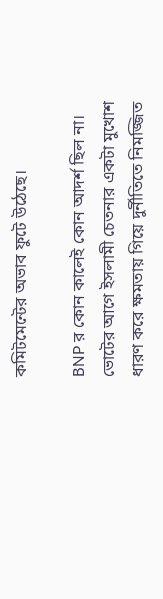কমিটমেন্টের অভাব ফুটে উঠেছে।

BNP র কোন কালেই কোন আদর্শ ছিল না। ভোটের আগে ইসলামী চেতনার একটা মুখোশ ধারণ করে ক্ষমতায় গিয়ে দুর্নীতিতে নিমজ্জিত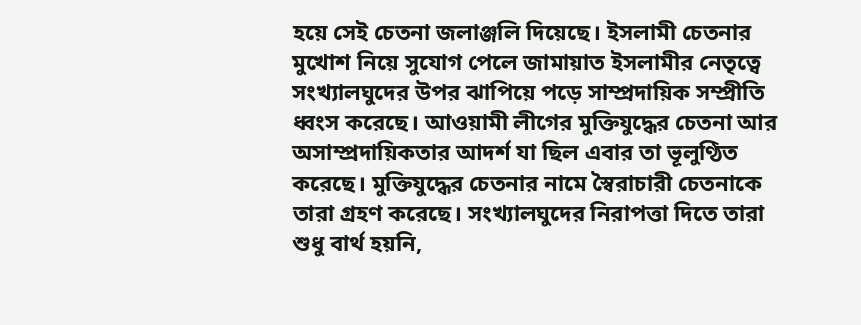হয়ে সেই চেতনা জলাঞ্জলি দিয়েছে। ইসলামী চেতনার মুখোশ নিয়ে সুযোগ পেলে জামায়াত ইসলামীর নেতৃত্বে সংখ্যালঘুদের উপর ঝাপিয়ে পড়ে সাম্প্রদায়িক সম্প্রীতি ধ্বংস করেছে। আওয়ামী লীগের মুক্তিযুদ্ধের চেতনা আর অসাম্প্রদায়িকতার আদর্শ যা ছিল এবার তা ভূলুণ্ঠিত করেছে। মুক্তিযুদ্ধের চেতনার নামে স্বৈরাচারী চেতনাকে তারা গ্রহণ করেছে। সংখ্যালঘুদের নিরাপত্তা দিতে তারা শুধু বার্থ হয়নি,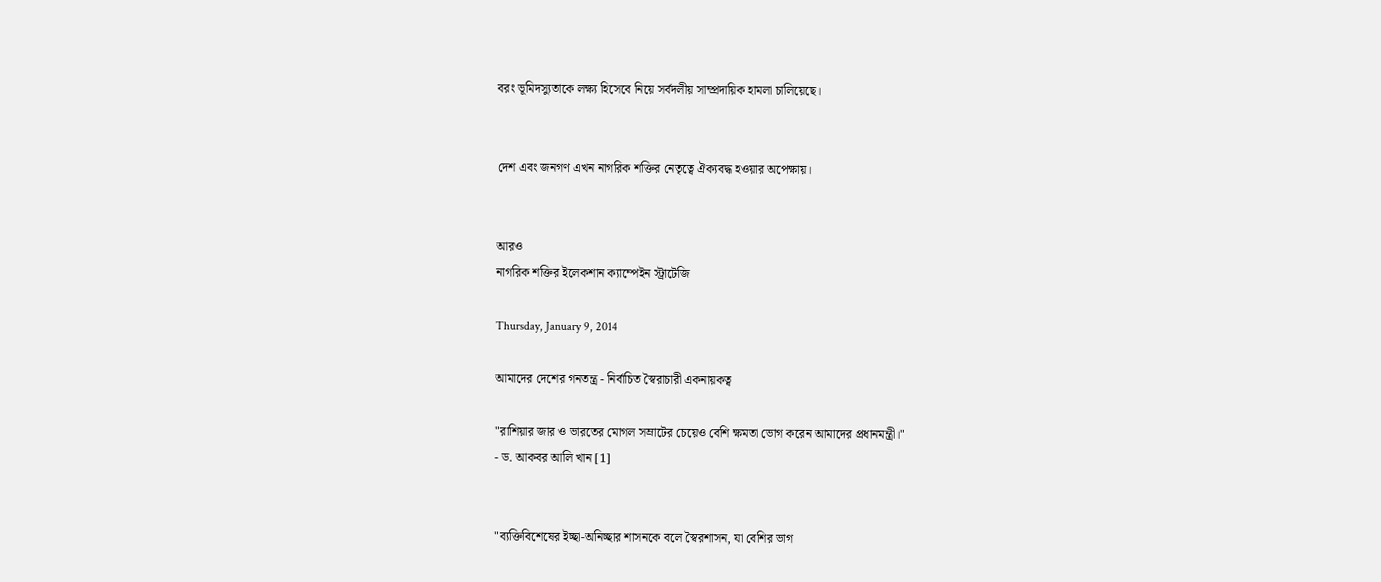বরং ভূমিদস্যুতাকে লক্ষ্য হিসেবে নিয়ে সর্বদলীয় সাম্প্রদায়িক হামলা চালিয়েছে।


দেশ এবং জনগণ এখন নাগরিক শক্তির নেতৃত্বে ঐক্যবদ্ধ হওয়ার অপেক্ষায়।


আরও
নাগরিক শক্তির ইলেকশান ক্যাম্পেইন স্ট্রাটেজি

Thursday, January 9, 2014

আমাদের দেশের গনতন্ত্র - নির্বাচিত স্বৈরাচারী একনায়কত্ব

"রাশিয়ার জার ও ভারতের মোগল সম্রাটের চেয়েও বেশি ক্ষমতা ভোগ করেন আমাদের প্রধানমন্ত্রী।"
- ড. আকবর আলি খান [1]


"ব্যক্তিবিশেষের ইচ্ছা-অনিচ্ছার শাসনকে বলে স্বৈরশাসন, যা বেশির ভাগ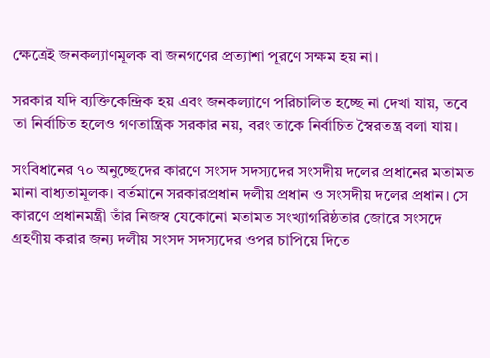ক্ষেত্রেই জনকল্যাণমূলক বা জনগণের প্রত্যাশা পূরণে সক্ষম হয় না।

সরকার যদি ব্যক্তিকেন্দ্রিক হয় এবং জনকল্যাণে পরিচালিত হচ্ছে না দেখা যায়, তবে তা নির্বাচিত হলেও গণতান্ত্রিক সরকার নয়, বরং তাকে নির্বাচিত স্বৈরতন্ত্র বলা যায়।

সংবিধানের ৭০ অনুচ্ছেদের কারণে সংসদ সদস্যদের সংসদীয় দলের প্রধানের মতামত মানা বাধ্যতামূলক। বর্তমানে সরকারপ্রধান দলীয় প্রধান ও সংসদীয় দলের প্রধান। সে কারণে প্রধানমন্ত্রী তাঁর নিজস্ব যেকোনো মতামত সংখ্যাগরিষ্ঠতার জোরে সংসদে গ্রহণীয় করার জন্য দলীয় সংসদ সদস্যদের ওপর চাপিয়ে দিতে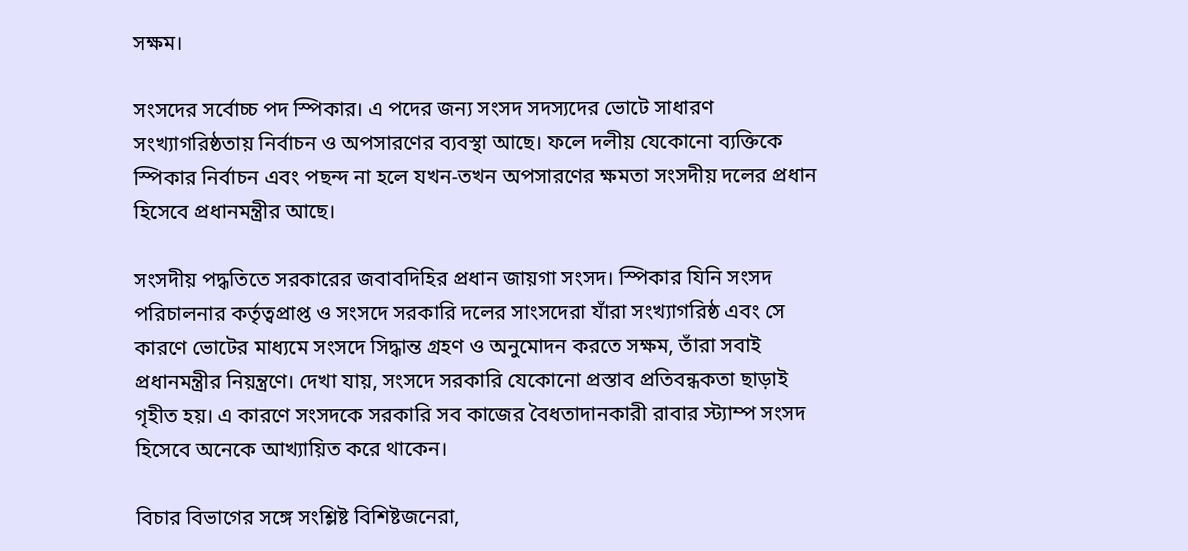সক্ষম।

সংসদের সর্বোচ্চ পদ স্পিকার। এ পদের জন্য সংসদ সদস্যদের ভোটে সাধারণ সংখ্যাগরিষ্ঠতায় নির্বাচন ও অপসারণের ব্যবস্থা আছে। ফলে দলীয় যেকোনো ব্যক্তিকে স্পিকার নির্বাচন এবং পছন্দ না হলে যখন-তখন অপসারণের ক্ষমতা সংসদীয় দলের প্রধান হিসেবে প্রধানমন্ত্রীর আছে।

সংসদীয় পদ্ধতিতে সরকারের জবাবদিহির প্রধান জায়গা সংসদ। স্পিকার যিনি সংসদ পরিচালনার কর্তৃত্বপ্রাপ্ত ও সংসদে সরকারি দলের সাংসদেরা যাঁরা সংখ্যাগরিষ্ঠ এবং সে কারণে ভোটের মাধ্যমে সংসদে সিদ্ধান্ত গ্রহণ ও অনুমোদন করতে সক্ষম, তাঁরা সবাই প্রধানমন্ত্রীর নিয়ন্ত্রণে। দেখা যায়, সংসদে সরকারি যেকোনো প্রস্তাব প্রতিবন্ধকতা ছাড়াই গৃহীত হয়। এ কারণে সংসদকে সরকারি সব কাজের বৈধতাদানকারী রাবার স্ট্যাম্প সংসদ হিসেবে অনেকে আখ্যায়িত করে থাকেন।

বিচার বিভাগের সঙ্গে সংশ্লিষ্ট বিশিষ্টজনেরা,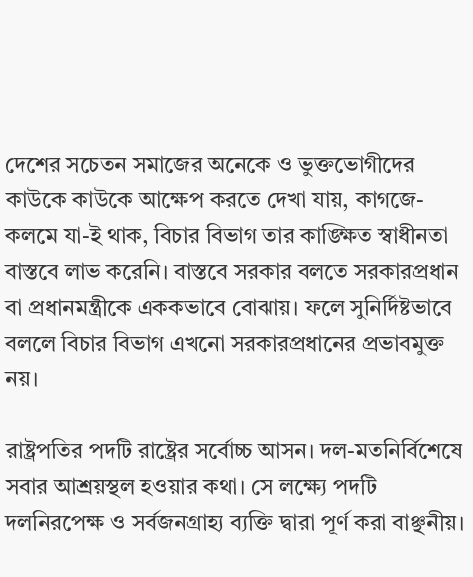দেশের সচেতন সমাজের অনেকে ও ভুক্তভোগীদের কাউকে কাউকে আক্ষেপ করতে দেখা যায়, কাগজে-কলমে যা-ই থাক, বিচার বিভাগ তার কাঙ্ক্ষিত স্বাধীনতা বাস্তবে লাভ করেনি। বাস্তবে সরকার বলতে সরকারপ্রধান বা প্রধানমন্ত্রীকে এককভাবে বোঝায়। ফলে সুনির্দিষ্টভাবে বললে বিচার বিভাগ এখনো সরকারপ্রধানের প্রভাবমুক্ত নয়।

রাষ্ট্রপতির পদটি রাষ্ট্রের সর্বোচ্চ আসন। দল-মতনির্বিশেষে সবার আশ্রয়স্থল হওয়ার কথা। সে লক্ষ্যে পদটি দলনিরপেক্ষ ও সর্বজনগ্রাহ্য ব্যক্তি দ্বারা পূর্ণ করা বাঞ্ছনীয়।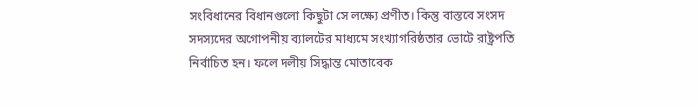সংবিধানের বিধানগুলো কিছুটা সে লক্ষ্যে প্রণীত। কিন্তু বাস্তবে সংসদ সদস্যদের অগোপনীয় ব্যালটের মাধ্যমে সংখ্যাগরিষ্ঠতার ভোটে রাষ্ট্রপতি নির্বাচিত হন। ফলে দলীয় সিদ্ধান্ত মোতাবেক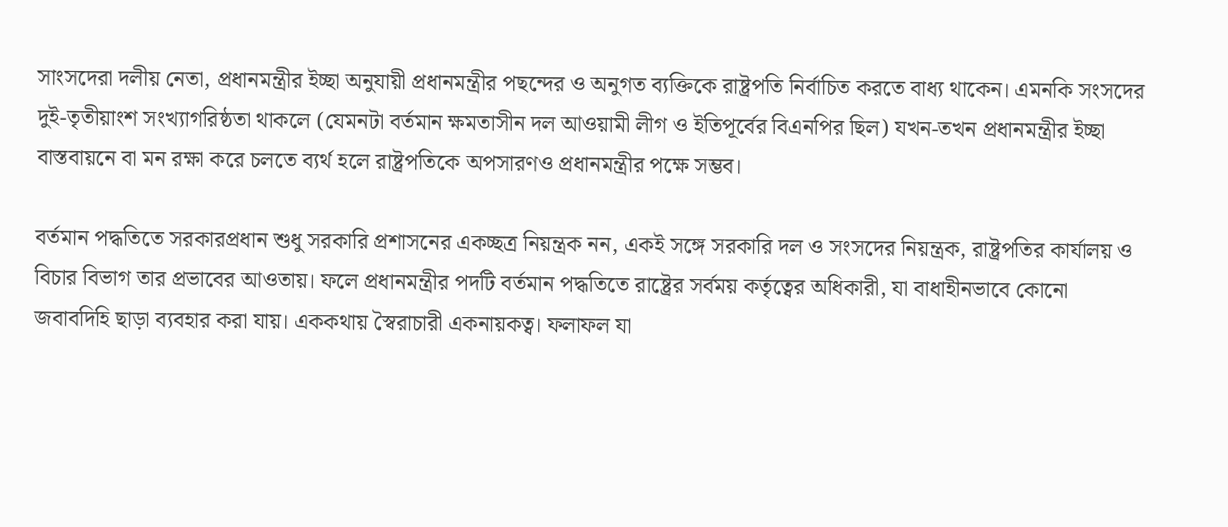সাংসদেরা দলীয় নেতা, প্রধানমন্ত্রীর ইচ্ছা অনুযায়ী প্রধানমন্ত্রীর পছন্দের ও অনুগত ব্যক্তিকে রাষ্ট্রপতি নির্বাচিত করতে বাধ্য থাকেন। এমনকি সংসদের দুই-তৃতীয়াংশ সংখ্যাগরিষ্ঠতা থাকলে (যেমনটা বর্তমান ক্ষমতাসীন দল আওয়ামী লীগ ও ইতিপূর্বের বিএনপির ছিল) যখন-তখন প্রধানমন্ত্রীর ইচ্ছা বাস্তবায়নে বা মন রক্ষা করে চলতে ব্যর্থ হলে রাষ্ট্রপতিকে অপসারণও প্রধানমন্ত্রীর পক্ষে সম্ভব।

বর্তমান পদ্ধতিতে সরকারপ্রধান শুধু সরকারি প্রশাসনের একচ্ছত্র নিয়ন্ত্রক নন, একই সঙ্গে সরকারি দল ও সংসদের নিয়ন্ত্রক, রাষ্ট্রপতির কার্যালয় ও বিচার বিভাগ তার প্রভাবের আওতায়। ফলে প্রধানমন্ত্রীর পদটি বর্তমান পদ্ধতিতে রাষ্ট্রের সর্বময় কর্তৃত্বের অধিকারী, যা বাধাহীনভাবে কোনো জবাবদিহি ছাড়া ব্যবহার করা যায়। এককথায় স্বৈরাচারী একনায়কত্ব। ফলাফল যা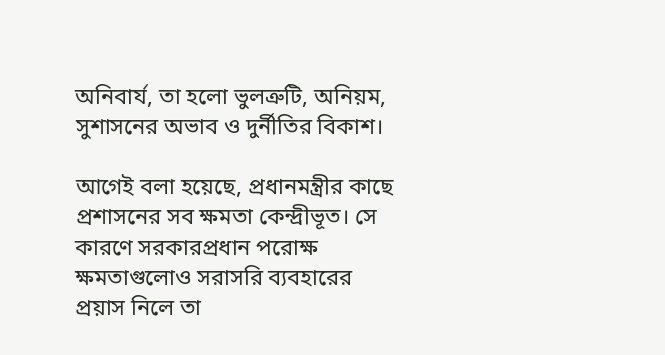অনিবার্য, তা হলো ভুলত্রুটি, অনিয়ম, সুশাসনের অভাব ও দুর্নীতির বিকাশ।

আগেই বলা হয়েছে, প্রধানমন্ত্রীর কাছে প্রশাসনের সব ক্ষমতা কেন্দ্রীভূত। সে কারণে সরকারপ্রধান পরোক্ষ ক্ষমতাগুলোও সরাসরি ব্যবহারের প্রয়াস নিলে তা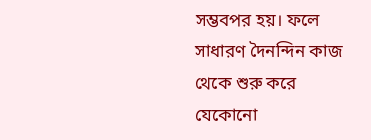সম্ভবপর হয়। ফলে সাধারণ দৈনন্দিন কাজ থেকে শুরু করে যেকোনো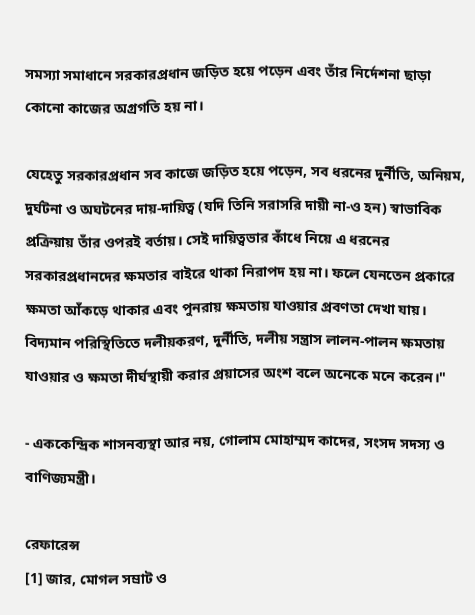সমস্যা সমাধানে সরকারপ্রধান জড়িত হয়ে পড়েন এবং তাঁর নির্দেশনা ছাড়া কোনো কাজের অগ্রগতি হয় না।

যেহেতু সরকারপ্রধান সব কাজে জড়িত হয়ে পড়েন, সব ধরনের দুর্নীতি, অনিয়ম, দুর্ঘটনা ও অঘটনের দায়-দায়িত্ব (যদি তিনি সরাসরি দায়ী না-ও হন) স্বাভাবিক প্রক্রিয়ায় তাঁর ওপরই বর্তায়। সেই দায়িত্বভার কাঁধে নিয়ে এ ধরনের সরকারপ্রধানদের ক্ষমতার বাইরে থাকা নিরাপদ হয় না। ফলে যেনতেন প্রকারে ক্ষমতা আঁকড়ে থাকার এবং পুনরায় ক্ষমতায় যাওয়ার প্রবণতা দেখা যায়। বিদ্যমান পরিস্থিতিতে দলীয়করণ, দুর্নীতি, দলীয় সন্ত্রাস লালন-পালন ক্ষমতায় যাওয়ার ও ক্ষমতা দীর্ঘস্থায়ী করার প্রয়াসের অংশ বলে অনেকে মনে করেন।"

- এককেন্দ্রিক শাসনব্যস্থা আর নয়, গোলাম মোহাম্মদ কাদের, সংসদ সদস্য ও বাণিজ্যমন্ত্রী।

রেফারেন্স
[1] জার, মোগল সম্রাট ও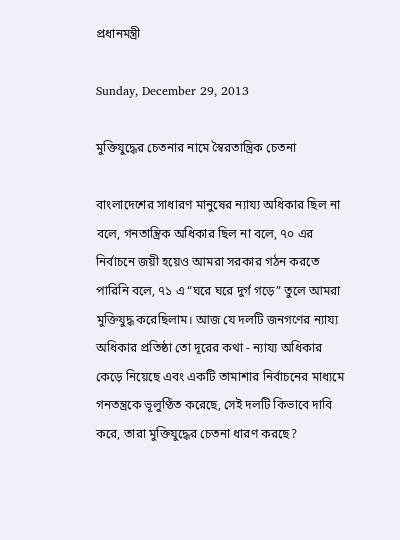প্রধানমন্ত্রী

Sunday, December 29, 2013

মুক্তিযুদ্ধের চেতনার নামে স্বৈরতান্ত্রিক চেতনা

বাংলাদেশের সাধারণ মানুষের ন্যায্য অধিকার ছিল না বলে, গনতান্ত্রিক অধিকার ছিল না বলে, ৭০ এর নির্বাচনে জয়ী হয়েও আমরা সরকার গঠন করতে পারিনি বলে, ৭১ এ “ঘরে ঘরে দুর্গ গড়ে” তুলে আমরা মুক্তিযুদ্ধ করেছিলাম। আজ যে দলটি জনগণের ন্যায্য অধিকার প্রতিষ্ঠা তো দূরের কথা - ন্যায্য অধিকার কেড়ে নিয়েছে এবং একটি তামাশার নির্বাচনের মাধ্যমে গনতন্ত্রকে ভূলুণ্ঠিত করেছে, সেই দলটি কিভাবে দাবি করে, তারা মুক্তিযুদ্ধের চেতনা ধারণ করছে?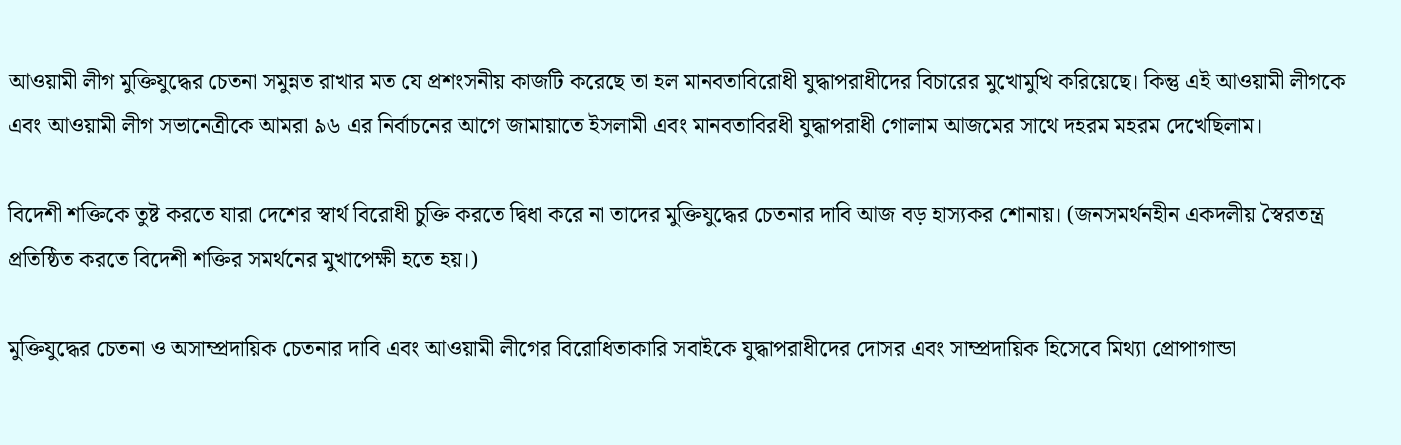আওয়ামী লীগ মুক্তিযুদ্ধের চেতনা সমুন্নত রাখার মত যে প্রশংসনীয় কাজটি করেছে তা হল মানবতাবিরোধী যুদ্ধাপরাধীদের বিচারের মুখোমুখি করিয়েছে। কিন্তু এই আওয়ামী লীগকে এবং আওয়ামী লীগ সভানেত্রীকে আমরা ৯৬ এর নির্বাচনের আগে জামায়াতে ইসলামী এবং মানবতাবিরধী যুদ্ধাপরাধী গোলাম আজমের সাথে দহরম মহরম দেখেছিলাম।

বিদেশী শক্তিকে তুষ্ট করতে যারা দেশের স্বার্থ বিরোধী চুক্তি করতে দ্বিধা করে না তাদের মুক্তিযুদ্ধের চেতনার দাবি আজ বড় হাস্যকর শোনায়। (জনসমর্থনহীন একদলীয় স্বৈরতন্ত্র প্রতিষ্ঠিত করতে বিদেশী শক্তির সমর্থনের মুখাপেক্ষী হতে হয়।)

মুক্তিযুদ্ধের চেতনা ও অসাম্প্রদায়িক চেতনার দাবি এবং আওয়ামী লীগের বিরোধিতাকারি সবাইকে যুদ্ধাপরাধীদের দোসর এবং সাম্প্রদায়িক হিসেবে মিথ্যা প্রোপাগান্ডা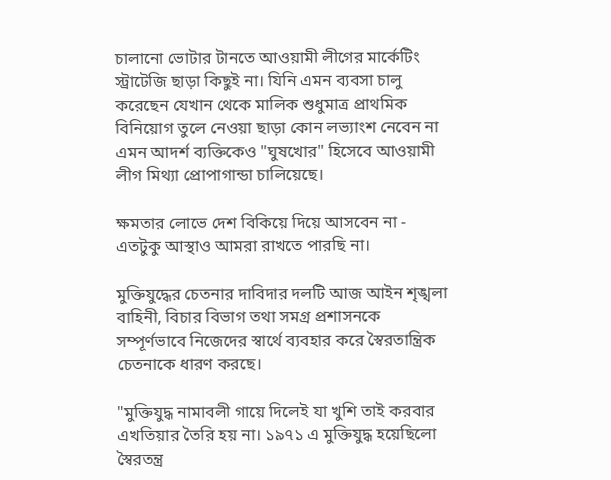চালানো ভোটার টানতে আওয়ামী লীগের মার্কেটিং স্ট্রাটেজি ছাড়া কিছুই না। যিনি এমন ব্যবসা চালু করেছেন যেখান থেকে মালিক শুধুমাত্র প্রাথমিক বিনিয়োগ তুলে নেওয়া ছাড়া কোন লভ্যাংশ নেবেন না এমন আদর্শ ব্যক্তিকেও "ঘুষখোর" হিসেবে আওয়ামী লীগ মিথ্যা প্রোপাগান্ডা চালিয়েছে।

ক্ষমতার লোভে দেশ বিকিয়ে দিয়ে আসবেন না - এতটুকু আস্থাও আমরা রাখতে পারছি না।

মুক্তিযুদ্ধের চেতনার দাবিদার দলটি আজ আইন শৃঙ্খলা বাহিনী, বিচার বিভাগ তথা সমগ্র প্রশাসনকে সম্পূর্ণভাবে নিজেদের স্বার্থে ব্যবহার করে স্বৈরতান্ত্রিক চেতনাকে ধারণ করছে।

"মুক্তিযুদ্ধ নামাবলী গায়ে দিলেই যা খুশি তাই করবার এখতিয়ার তৈরি হয় না। ১৯৭১ এ মুক্তিযুদ্ধ হয়েছিলো স্বৈরতন্ত্র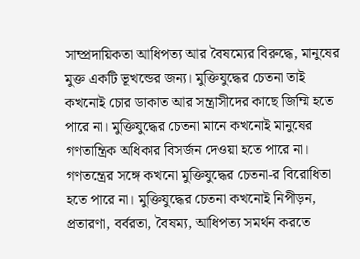সাম্প্রদায়িকতা আধিপত্য আর বৈষম্যের বিরুদ্ধে, মানুষের মুক্ত একটি ভূখন্ডের জন্য। মুক্তিযুদ্ধের চেতনা তাই কখনোই চোর ডাকাত আর সন্ত্রাসীদের কাছে জিম্মি হতে পারে না। মুক্তিযুদ্ধের চেতনা মানে কখনোই মানুষের গণতান্ত্রিক অধিকার বিসর্জন দেওয়া হতে পারে না। গণতন্ত্রের সঙ্গে কখনো মুক্তিযুদ্ধের চেতনা-র বিরোধিতা হতে পারে না। মুক্তিযুদ্ধের চেতনা কখনোই নিপীড়ন, প্রতারণা, বর্বরতা, বৈষম্য, আধিপত্য সমর্থন করতে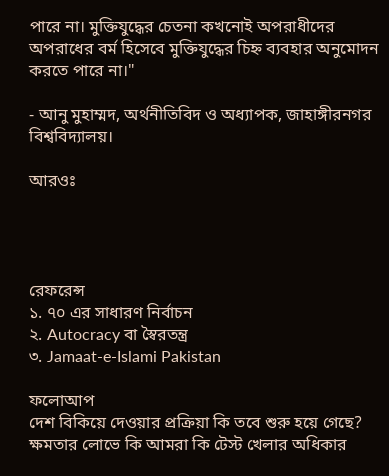পারে না। মুক্তিযুদ্ধের চেতনা কখনোই অপরাধীদের অপরাধের বর্ম হিসেবে মুক্তিযুদ্ধের চিহ্ন ব্যবহার অনুমোদন করতে পারে না।"

- আনু মুহাম্মদ, অর্থনীতিবিদ ও অধ্যাপক, জাহাঙ্গীরনগর বিশ্ববিদ্যালয়।

আরওঃ




রেফরেন্স
১. ৭০ এর সাধারণ নির্বাচন
২. Autocracy বা স্বৈরতন্ত্র
৩. Jamaat-e-Islami Pakistan

ফলোআপ
দেশ বিকিয়ে দেওয়ার প্রক্রিয়া কি তবে শুরু হয়ে গেছে?
ক্ষমতার লোভে কি আমরা কি টেস্ট খেলার অধিকার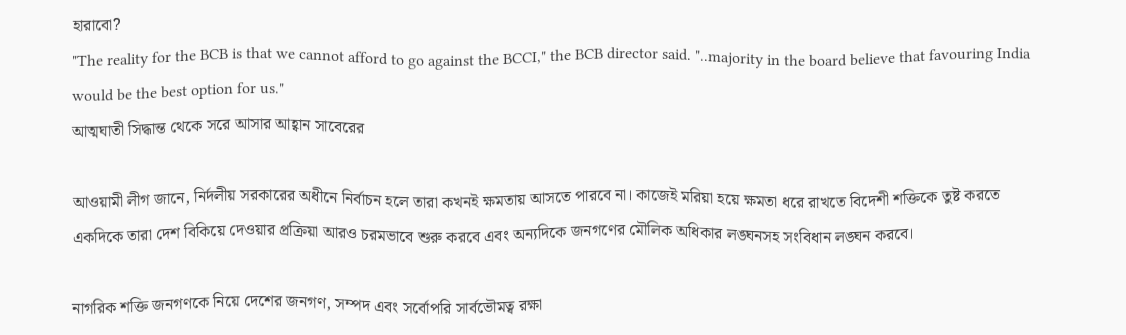হারাবো?
"The reality for the BCB is that we cannot afford to go against the BCCI," the BCB director said. "..majority in the board believe that favouring India would be the best option for us."
আত্মঘাতী সিদ্ধান্ত থেকে সরে আসার আহ্বান সাবেরের

আওয়ামী লীগ জানে, নির্দলীয় সরকারের অধীনে নির্বাচন হলে তারা কখনই ক্ষমতায় আসতে পারবে না। কাজেই মরিয়া হয়ে ক্ষমতা ধরে রাখতে বিদেশী শক্তিকে তুষ্ট করতে একদিকে তারা দেশ বিকিয়ে দেওয়ার প্রক্রিয়া আরও চরমভাবে শুরু করবে এবং অন্যদিকে জনগণের মৌলিক অধিকার লঙ্ঘনসহ সংবিধান লঙ্ঘন করবে।

নাগরিক শক্তি জনগণকে নিয়ে দেশের জনগণ, সম্পদ এবং সর্বোপরি সার্বভৌমত্ব রক্ষা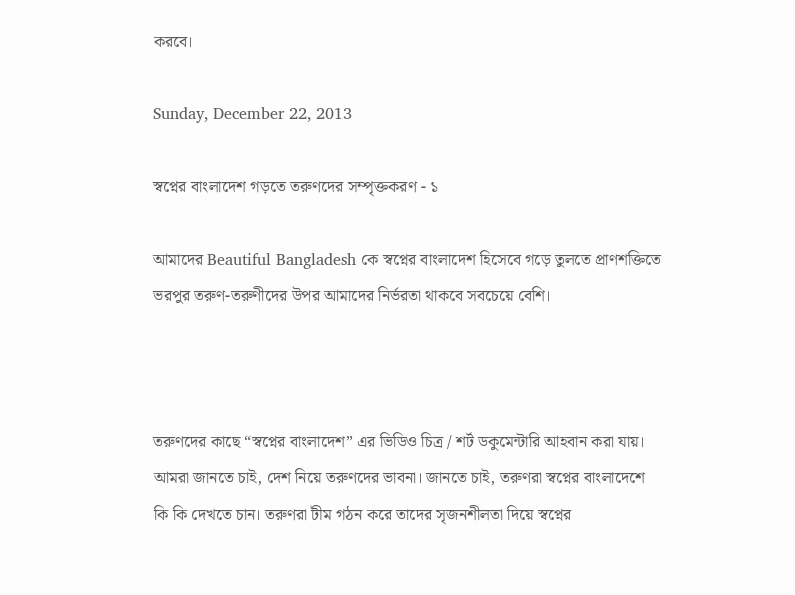করবে।

Sunday, December 22, 2013

স্বপ্নের বাংলাদেশ গড়তে তরুণদের সম্পৃক্তকরণ - ১

আমাদের Beautiful Bangladesh কে স্বপ্নের বাংলাদেশ হিসেবে গড়ে তুলতে প্রাণশক্তিতে ভরপুর তরুণ-তরুণীদের উপর আমাদের নির্ভরতা থাকবে সবচেয়ে বেশি।



তরুণদের কাছে “স্বপ্নের বাংলাদেশ” এর ভিডিও চিত্র / শর্ট ডকুমেন্টারি আহবান করা যায়। আমরা জানতে চাই, দেশ নিয়ে তরুণদের ভাবনা। জানতে চাই, তরুণরা স্বপ্নের বাংলাদেশে কি কি দেখতে চান। তরুণরা টীম গঠন করে তাদের সৃজনশীলতা দিয়ে স্বপ্নের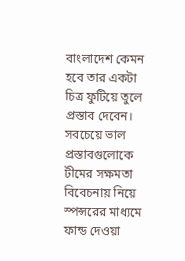বাংলাদেশ কেমন হবে তার একটা চিত্র ফুটিয়ে তুলে প্রস্তাব দেবেন। সবচেয়ে ভাল প্রস্তাবগুলোকে টীমের সক্ষমতা বিবেচনায় নিয়ে স্পন্সরের মাধ্যমে ফান্ড দেওয়া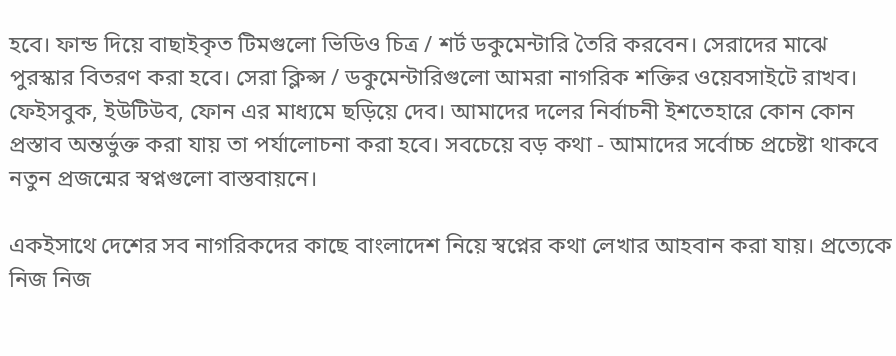হবে। ফান্ড দিয়ে বাছাইকৃত টিমগুলো ভিডিও চিত্র / শর্ট ডকুমেন্টারি তৈরি করবেন। সেরাদের মাঝে পুরস্কার বিতরণ করা হবে। সেরা ক্লিপ্স / ডকুমেন্টারিগুলো আমরা নাগরিক শক্তির ওয়েবসাইটে রাখব। ফেইসবুক, ইউটিউব, ফোন এর মাধ্যমে ছড়িয়ে দেব। আমাদের দলের নির্বাচনী ইশতেহারে কোন কোন প্রস্তাব অন্তর্ভুক্ত করা যায় তা পর্যালোচনা করা হবে। সবচেয়ে বড় কথা - আমাদের সর্বোচ্চ প্রচেষ্টা থাকবে নতুন প্রজন্মের স্বপ্নগুলো বাস্তবায়নে।

একইসাথে দেশের সব নাগরিকদের কাছে বাংলাদেশ নিয়ে স্বপ্নের কথা লেখার আহবান করা যায়। প্রত্যেকে নিজ নিজ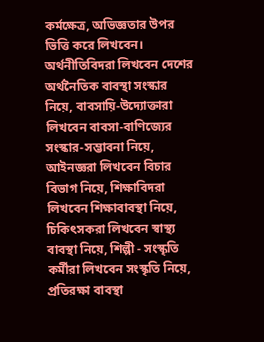কর্মক্ষেত্র, অভিজ্ঞতার উপর ভিত্তি করে লিখবেন। অর্থনীতিবিদরা লিখবেন দেশের অর্থনৈতিক বাবস্থা সংস্কার নিয়ে, বাবসায়ি-উদ্যোক্তারা লিখবেন বাবসা-বাণিজ্যের সংস্কার-সম্ভাবনা নিয়ে, আইনজ্ঞরা লিখবেন বিচার বিভাগ নিয়ে, শিক্ষাবিদরা লিখবেন শিক্ষাবাবস্থা নিয়ে, চিকিৎসকরা লিখবেন স্বাস্থ্য বাবস্থা নিয়ে, শিল্পী - সংস্কৃতি কর্মীরা লিখবেন সংস্কৃতি নিয়ে, প্রতিরক্ষা বাবস্থা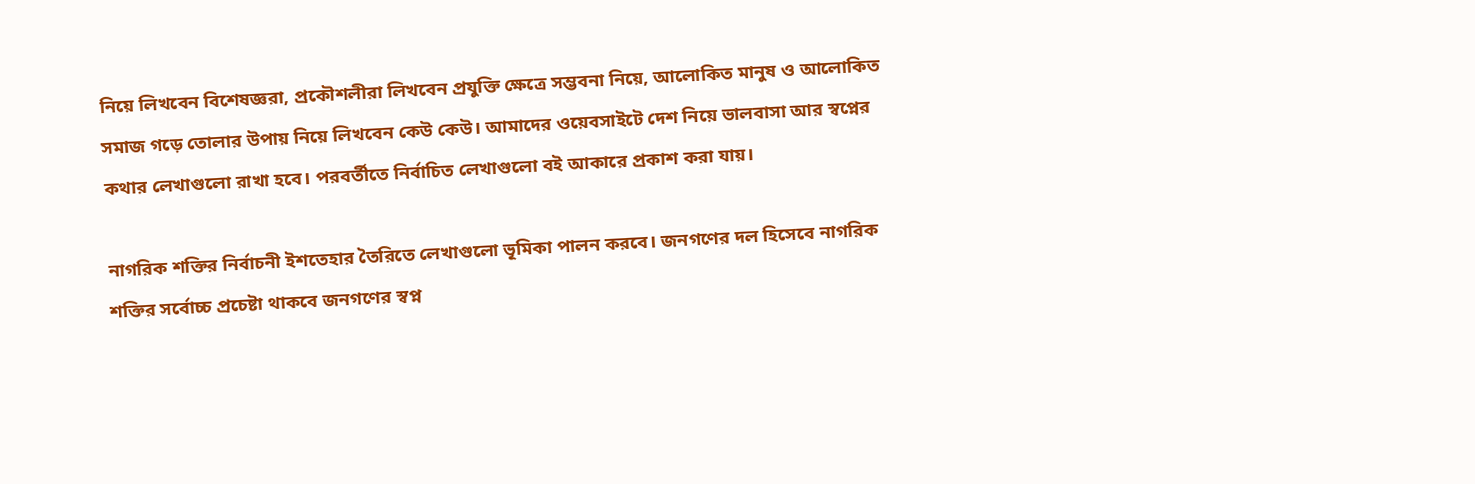নিয়ে লিখবেন বিশেষজ্ঞরা, প্রকৌশলীরা লিখবেন প্রযুক্তি ক্ষেত্রে সম্ভবনা নিয়ে, আলোকিত মানুষ ও আলোকিত সমাজ গড়ে তোলার উপায় নিয়ে লিখবেন কেউ কেউ। আমাদের ওয়েবসাইটে দেশ নিয়ে ভালবাসা আর স্বপ্নের কথার লেখাগুলো রাখা হবে। পরবর্তীতে নির্বাচিত লেখাগুলো বই আকারে প্রকাশ করা যায়।

নাগরিক শক্তির নির্বাচনী ইশতেহার তৈরিতে লেখাগুলো ভূমিকা পালন করবে। জনগণের দল হিসেবে নাগরিক শক্তির সর্বোচ্চ প্রচেষ্টা থাকবে জনগণের স্বপ্ন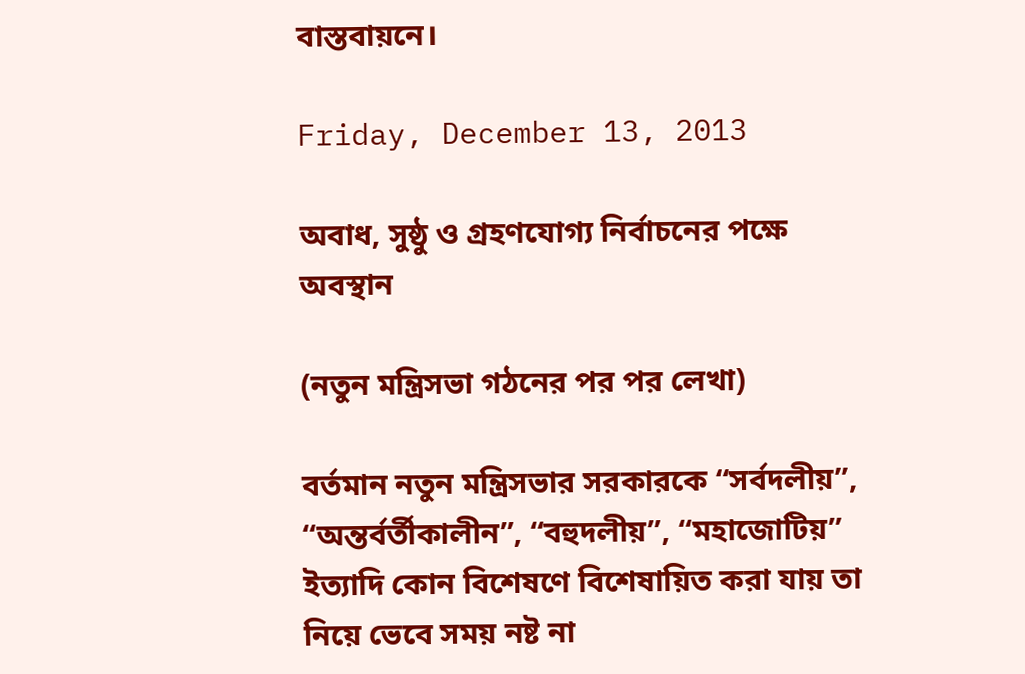বাস্তবায়নে।

Friday, December 13, 2013

অবাধ, সুষ্ঠু ও গ্রহণযোগ্য নির্বাচনের পক্ষে অবস্থান

(নতুন মন্ত্রিসভা গঠনের পর পর লেখা)

বর্তমান নতুন মন্ত্রিসভার সরকারকে “সর্বদলীয়”, “অন্তর্বর্তীকালীন”, “বহুদলীয়”, “মহাজোটিয়” ইত্যাদি কোন বিশেষণে বিশেষায়িত করা যায় তা নিয়ে ভেবে সময় নষ্ট না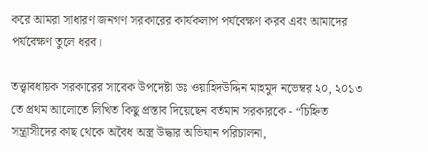করে আমরা সাধারণ জনগণ সরকারের কার্যকলাপ পর্যবেক্ষণ করব এবং আমাদের পর্যবেক্ষণ তুলে ধরব।

তত্ত্বাবধায়ক সরকারের সাবেক উপদেষ্টা ডঃ ওয়াহিদউদ্দিন মাহমুদ নভেম্বর ২০, ২০১৩ তে প্রথম আলোতে লিখিত কিছু প্রস্তাব দিয়েছেন বর্তমান সরকারকে - “চিহ্নিত সন্ত্রাসীদের কাছ থেকে অবৈধ অস্ত্র উদ্ধার অভিযান পরিচালনা,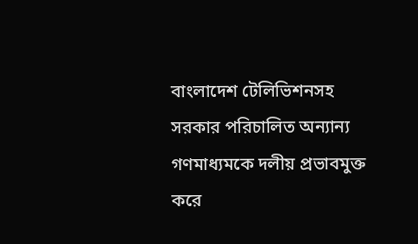বাংলাদেশ টেলিভিশনসহ সরকার পরিচালিত অন্যান্য গণমাধ্যমকে দলীয় প্রভাবমুক্ত করে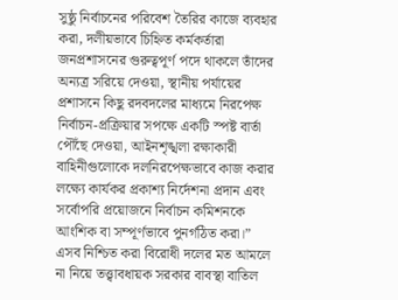সুষ্ঠু নির্বাচনের পরিবেশ তৈরির কাজে ব্যবহার করা, দলীয়ভাবে চিহ্নিত কর্মকর্তারা জনপ্রশাসনের গুরুত্বপূর্ণ পদে থাকলে তাঁদের অন্যত্র সরিয়ে দেওয়া, স্থানীয় পর্যায়ের প্রশাসনে কিছু রদবদলের মাধ্যমে নিরপেক্ষ নির্বাচন-প্রক্রিয়ার সপক্ষে একটি স্পষ্ট বার্তা পৌঁছে দেওয়া, আইনশৃঙ্খলা রক্ষাকারী বাহিনীগুলোকে দলনিরপেক্ষভাবে কাজ করার লক্ষ্যে কার্যকর প্রকাশ্য নির্দেশনা প্রদান এবং সর্বোপরি প্রয়োজনে নির্বাচন কমিশনকে আংশিক বা সম্পূর্ণভাবে পুনর্গঠিত করা।” এসব নিশ্চিত করা বিরোধী দলের মত আমলে না নিয়ে তত্ত্বাবধায়ক সরকার বাবস্থা বাতিল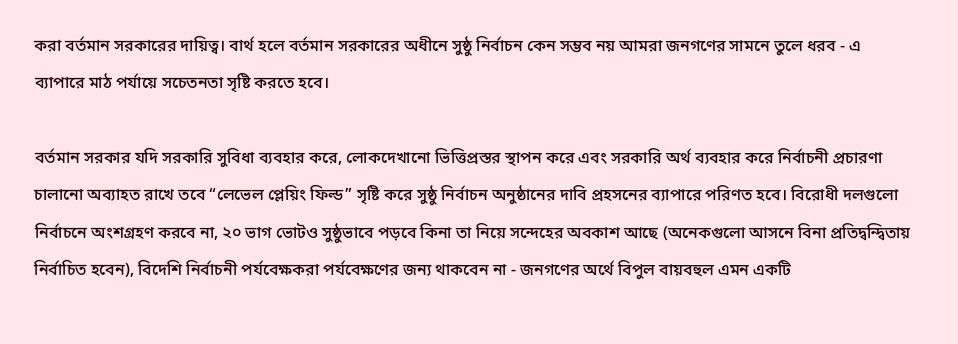করা বর্তমান সরকারের দায়িত্ব। বার্থ হলে বর্তমান সরকারের অধীনে সুষ্ঠু নির্বাচন কেন সম্ভব নয় আমরা জনগণের সামনে তুলে ধরব - এ ব্যাপারে মাঠ পর্যায়ে সচেতনতা সৃষ্টি করতে হবে।

বর্তমান সরকার যদি সরকারি সুবিধা ব্যবহার করে, লোকদেখানো ভিত্তিপ্রস্তর স্থাপন করে এবং সরকারি অর্থ ব্যবহার করে নির্বাচনী প্রচারণা চালানো অব্যাহত রাখে তবে “লেভেল প্লেয়িং ফিল্ড” সৃষ্টি করে সুষ্ঠু নির্বাচন অনুষ্ঠানের দাবি প্রহসনের ব্যাপারে পরিণত হবে। বিরোধী দলগুলো নির্বাচনে অংশগ্রহণ করবে না, ২০ ভাগ ভোটও সুষ্ঠুভাবে পড়বে কিনা তা নিয়ে সন্দেহের অবকাশ আছে (অনেকগুলো আসনে বিনা প্রতিদ্বন্দ্বিতায় নির্বাচিত হবেন), বিদেশি নির্বাচনী পর্যবেক্ষকরা পর্যবেক্ষণের জন্য থাকবেন না - জনগণের অর্থে বিপুল বায়বহুল এমন একটি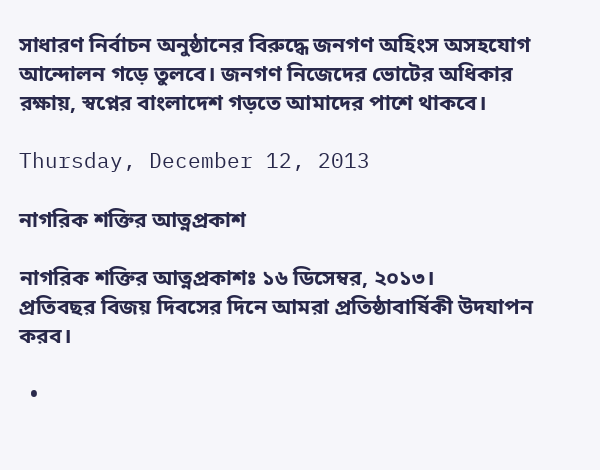সাধারণ নির্বাচন অনুষ্ঠানের বিরুদ্ধে জনগণ অহিংস অসহযোগ আন্দোলন গড়ে তুলবে। জনগণ নিজেদের ভোটের অধিকার রক্ষায়, স্বপ্নের বাংলাদেশ গড়তে আমাদের পাশে থাকবে।

Thursday, December 12, 2013

নাগরিক শক্তির আত্নপ্রকাশ

নাগরিক শক্তির আত্নপ্রকাশঃ ১৬ ডিসেম্বর, ২০১৩।
প্রতিবছর বিজয় দিবসের দিনে আমরা প্রতিষ্ঠাবার্ষিকী উদযাপন করব।

  •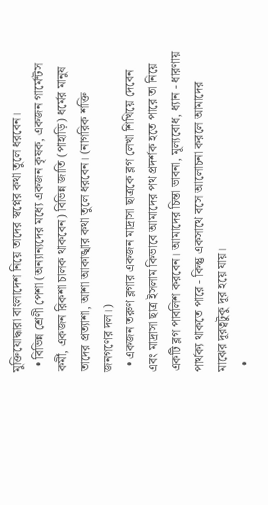মুক্তিযোদ্ধারা বাংলাদেশ নিয়ে তাদের স্বপ্নের কথা তুলে ধরবেন।
  • বিভিন্ন শ্রেণী পেশা (অন্যান্যদের মধ্যে একজন কৃষক, একজন গার্মেন্টস কর্মী, একজন রিকশা চালক থাকবেন) বিভিন্ন জাতি (পাহাড়ি) ধর্মের মানুষ তাদের প্রত্যাশা, আশা আকাঙ্খার কথা তুলে ধরবেন। (নাগরিক শক্তি জনগণের দল।)
  • একজন তরুণ ব্লগার একজন মাদ্রাসা ছাত্রকে ব্লগ লেখা শিখিয়ে দেবেন এবং মাদ্রাসা ছাত্র ইসলাম কিভাবে আমাদের পথ প্রদর্শক হতে পারে তা নিয়ে একটি ব্লগ পাবলিশ করবেন। আমাদের চিন্তা ভাবনা, মূল্যবোধ, ধ্যান - ধারণায় পার্থক্য থাকতে পারে - কিন্তু একসাথে বসে আলোচনা করলে আমাদের মাঝের দূরত্বটুকু দূর হয়ে যায়।
  •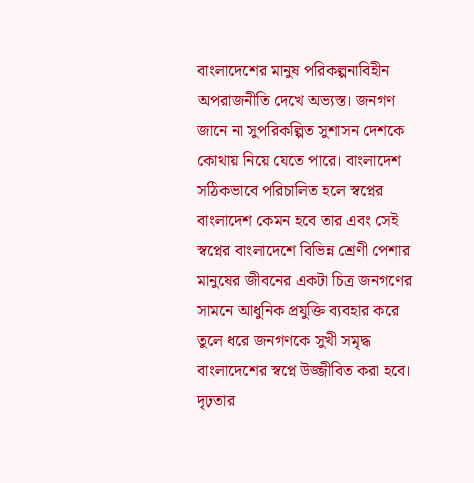বাংলাদেশের মানুষ পরিকল্পনাবিহীন অপরাজনীতি দেখে অভ্যস্ত। জনগণ জানে না সুপরিকল্পিত সুশাসন দেশকে কোথায় নিয়ে যেতে পারে। বাংলাদেশ সঠিকভাবে পরিচালিত হলে স্বপ্নের বাংলাদেশ কেমন হবে তার এবং সেই স্বপ্নের বাংলাদেশে বিভিন্ন শ্রেণী পেশার মানুষের জীবনের একটা চিত্র জনগণের সামনে আধুনিক প্রযুক্তি ব্যবহার করে তুলে ধরে জনগণকে সুখী সমৃদ্ধ বাংলাদেশের স্বপ্নে উজ্জীবিত করা হবে। দৃঢ়তার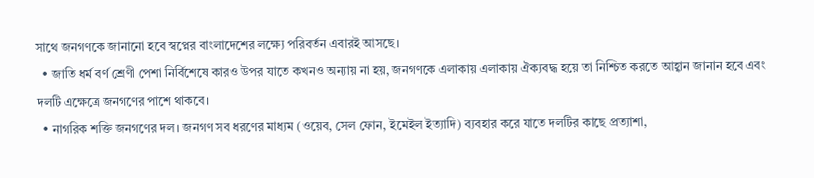সাথে জনগণকে জানানো হবে স্বপ্নের বাংলাদেশের লক্ষ্যে পরিবর্তন এবারই আসছে।
  • জাতি ধর্ম বর্ণ শ্রেণী পেশা নির্বিশেষে কারও উপর যাতে কখনও অন্যায় না হয়, জনগণকে এলাকায় এলাকায় ঐক্যবদ্ধ হয়ে তা নিশ্চিত করতে আহ্বান জানান হবে এবং দলটি এক্ষেত্রে জনগণের পাশে থাকবে।
  • নাগরিক শক্তি জনগণের দল। জনগণ সব ধরণের মাধ্যম (ওয়েব, সেল ফোন, ইমেইল ইত্যাদি) ব্যবহার করে যাতে দলটির কাছে প্রত্যাশা,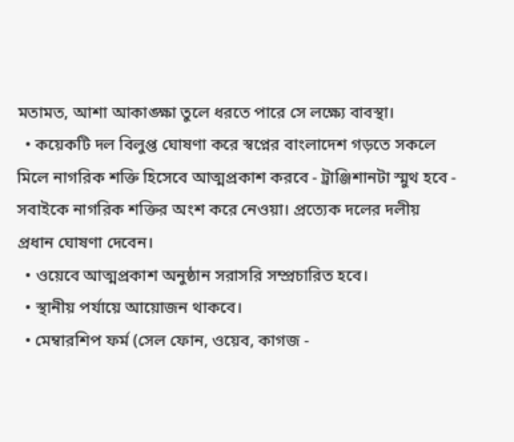মতামত, আশা আকাঙ্ক্ষা তুলে ধরতে পারে সে লক্ষ্যে বাবস্থা।
  • কয়েকটি দল বিলুপ্ত ঘোষণা করে স্বপ্নের বাংলাদেশ গড়তে সকলে মিলে নাগরিক শক্তি হিসেবে আত্মপ্রকাশ করবে - ট্রাঞ্জিশানটা স্মুথ হবে - সবাইকে নাগরিক শক্তির অংশ করে নেওয়া। প্রত্যেক দলের দলীয় প্রধান ঘোষণা দেবেন।
  • ওয়েবে আত্মপ্রকাশ অনুষ্ঠান সরাসরি সম্প্রচারিত হবে।
  • স্থানীয় পর্যায়ে আয়োজন থাকবে।
  • মেম্বারশিপ ফর্ম (সেল ফোন, ওয়েব, কাগজ -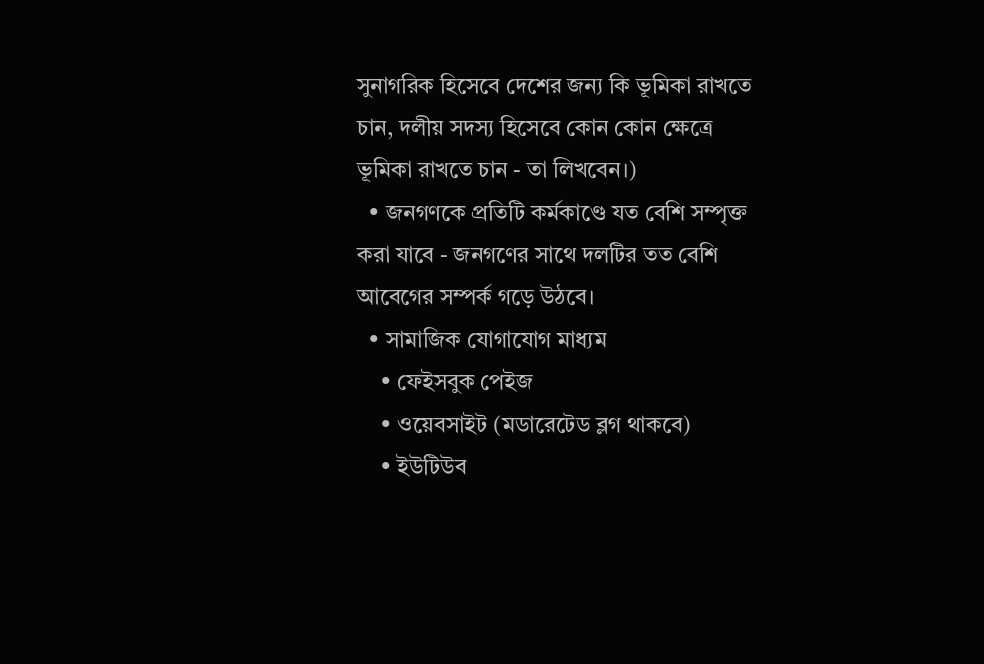সুনাগরিক হিসেবে দেশের জন্য কি ভূমিকা রাখতে চান, দলীয় সদস্য হিসেবে কোন কোন ক্ষেত্রে ভূমিকা রাখতে চান - তা লিখবেন।)
  • জনগণকে প্রতিটি কর্মকাণ্ডে যত বেশি সম্পৃক্ত করা যাবে - জনগণের সাথে দলটির তত বেশি আবেগের সম্পর্ক গড়ে উঠবে।
  • সামাজিক যোগাযোগ মাধ্যম
    • ফেইসবুক পেইজ
    • ওয়েবসাইট (মডারেটেড ব্লগ থাকবে)
    • ইউটিউব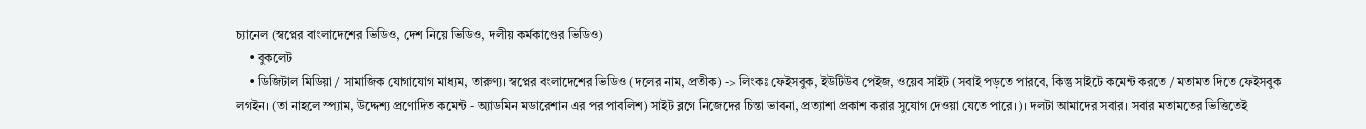চ্যানেল (স্বপ্নের বাংলাদেশের ভিডিও, দেশ নিয়ে ভিডিও, দলীয় কর্মকাণ্ডের ভিডিও)
    • বুকলেট
    • ডিজিটাল মিডিয়া / সামাজিক যোগাযোগ মাধ্যম, তারুণ্য। স্বপ্নের বংলাদেশের ভিডিও (দলের নাম, প্রতীক) -> লিংকঃ ফেইসবুক, ইউটিউব পেইজ, ওয়েব সাইট (সবাই পড়তে পারবে, কিন্তু সাইটে কমেন্ট করতে / মতামত দিতে ফেইসবুক লগইন। (তা নাহলে স্প্যাম, উদ্দেশ্য প্রণোদিত কমেন্ট - অ্যাডমিন মডারেশান এর পর পাবলিশ) সাইট ব্লগে নিজেদের চিন্তা ভাবনা, প্রত্যাশা প্রকাশ করার সুযোগ দেওয়া যেতে পারে।)। দলটা আমাদের সবার। সবার মতামতের ভিত্তিতেই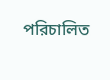পরিচালিত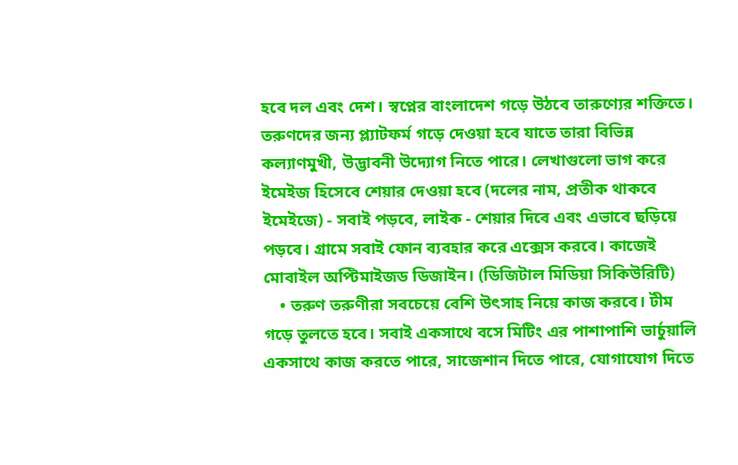হবে দল এবং দেশ। স্বপ্নের বাংলাদেশ গড়ে উঠবে তারুণ্যের শক্তিতে। তরুণদের জন্য প্ল্যাটফর্ম গড়ে দেওয়া হবে যাতে তারা বিভিন্ন কল্যাণমুখী, উদ্ভাবনী উদ্যোগ নিতে পারে। লেখাগুলো ভাগ করে ইমেইজ হিসেবে শেয়ার দেওয়া হবে (দলের নাম, প্রতীক থাকবে ইমেইজে) - সবাই পড়বে, লাইক - শেয়ার দিবে এবং এভাবে ছড়িয়ে পড়বে। গ্রামে সবাই ফোন ব্যবহার করে এক্সেস করবে। কাজেই মোবাইল অপ্টিমাইজড ডিজাইন। (ডিজিটাল মিডিয়া সিকিউরিটি)
    • তরুণ তরুণীরা সবচেয়ে বেশি উৎসাহ নিয়ে কাজ করবে। টীম গড়ে তুলতে হবে। সবাই একসাথে বসে মিটিং এর পাশাপাশি ভার্চুয়ালি একসাথে কাজ করতে পারে, সাজেশান দিতে পারে, যোগাযোগ দিতে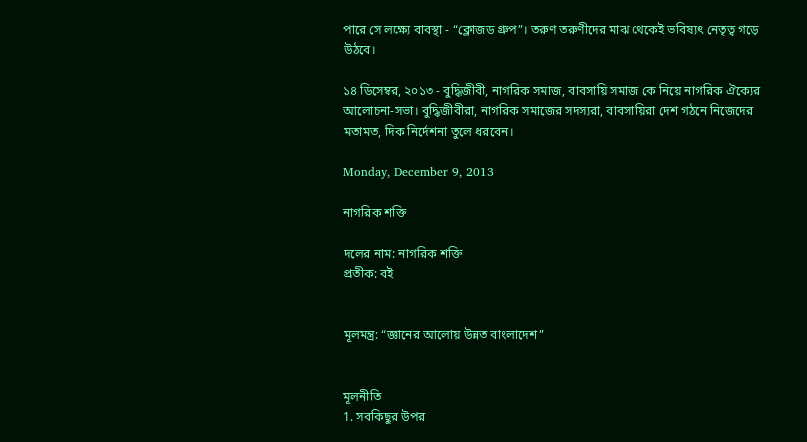পারে সে লক্ষ্যে বাবস্থা - “ক্লোজড গ্রুপ”। তরুণ তরুণীদের মাঝ থেকেই ভবিষ্যৎ নেতৃত্ব গড়ে উঠবে।

১৪ ডিসেম্বর, ২০১৩ - বুদ্ধিজীবী, নাগরিক সমাজ, বাবসায়ি সমাজ কে নিয়ে নাগরিক ঐক্যের আলোচনা-সভা। বুদ্ধিজীবীরা, নাগরিক সমাজের সদস্যরা, বাবসায়িরা দেশ গঠনে নিজেদের মতামত, দিক নির্দেশনা তুলে ধরবেন।

Monday, December 9, 2013

নাগরিক শক্তি

দলের নাম: নাগরিক শক্তি
প্রতীক: বই


মূলমন্ত্র: “জ্ঞানের আলোয় উন্নত বাংলাদেশ”


মূলনীতি
1. সবকিছুর উপর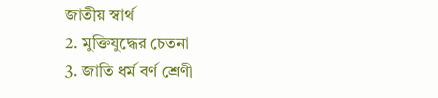জাতীয় স্বার্থ
2. মুক্তিযুদ্ধের চেতনা
3. জাতি ধর্ম বর্ণ শ্রেণী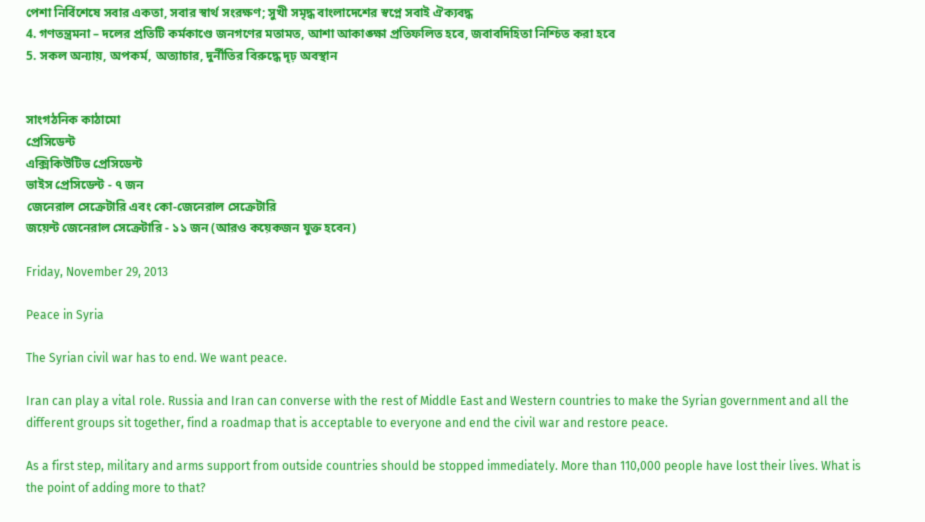পেশা নির্বিশেষে সবার একতা, সবার স্বার্থ সংরক্ষণ; সুখী সমৃদ্ধ বাংলাদেশের স্বপ্নে সবাই ঐক্যবদ্ধ
4. গণতন্ত্রমনা – দলের প্রতিটি কর্মকাণ্ডে জনগণের মতামত, আশা আকাঙ্ক্ষা প্রতিফলিত হবে, জবাবদিহিতা নিশ্চিত করা হবে
5. সকল অন্যায়, অপকর্ম, অত্যাচার, দুর্নীতির বিরুদ্ধে দৃঢ় অবস্থান


সাংগঠনিক কাঠামো
প্রেসিডেন্ট
এক্সিকিউটিভ প্রেসিডেন্ট
ভাইস প্রেসিডেন্ট - ৭ জন
জেনেরাল সেক্রেটারি এবং কো-জেনেরাল সেক্রেটারি
জয়েন্ট জেনেরাল সেক্রেটারি - ১১ জন (আরও কয়েকজন যুক্ত হবেন)

Friday, November 29, 2013

Peace in Syria

The Syrian civil war has to end. We want peace.

Iran can play a vital role. Russia and Iran can converse with the rest of Middle East and Western countries to make the Syrian government and all the different groups sit together, find a roadmap that is acceptable to everyone and end the civil war and restore peace.

As a first step, military and arms support from outside countries should be stopped immediately. More than 110,000 people have lost their lives. What is the point of adding more to that?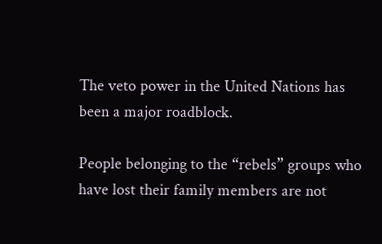The veto power in the United Nations has been a major roadblock.

People belonging to the “rebels” groups who have lost their family members are not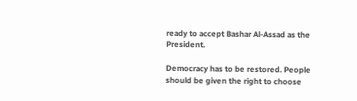ready to accept Bashar Al-Assad as the President.

Democracy has to be restored. People should be given the right to choose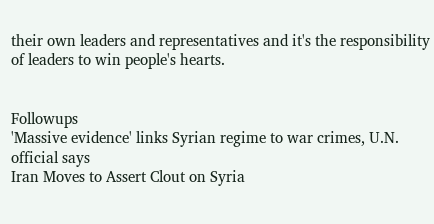their own leaders and representatives and it's the responsibility of leaders to win people's hearts.


Followups
'Massive evidence' links Syrian regime to war crimes, U.N. official says
Iran Moves to Assert Clout on Syria